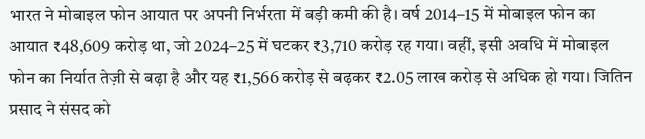भारत ने मोबाइल फोन आयात पर अपनी निर्भरता में बड़ी कमी की है। वर्ष 2014–15 में मोबाइल फोन का आयात ₹48,609 करोड़ था, जो 2024–25 में घटकर ₹3,710 करोड़ रह गया। वहीं, इसी अवधि में मोबाइल फोन का निर्यात तेज़ी से बढ़ा है और यह ₹1,566 करोड़ से बढ़कर ₹2.05 लाख करोड़ से अधिक हो गया। जितिन प्रसाद ने संसद को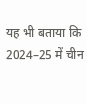यह भी बताया कि 2024–25 में चीन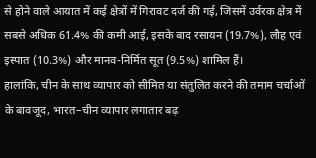से होने वाले आयात में कई क्षेत्रों में गिरावट दर्ज की गई, जिसमें उर्वरक क्षेत्र में सबसे अधिक 61.4% की कमी आई, इसके बाद रसायन (19.7%), लौह एवं इस्पात (10.3%) और मानव-निर्मित सूत (9.5%) शामिल हैं।
हालांकि, चीन के साथ व्यापार को सीमित या संतुलित करने की तमाम चर्चाओं के बावजूद, भारत–चीन व्यापार लगातार बढ़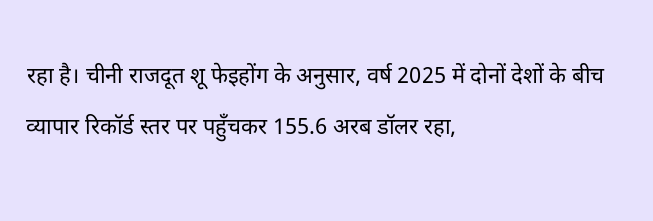रहा है। चीनी राजदूत शू फेइहोंग के अनुसार, वर्ष 2025 में दोनों देशों के बीच व्यापार रिकॉर्ड स्तर पर पहुँचकर 155.6 अरब डॉलर रहा,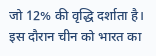जो 12% की वृद्धि दर्शाता है। इस दौरान चीन को भारत का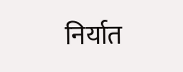निर्यात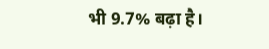भी 9.7% बढ़ा है।